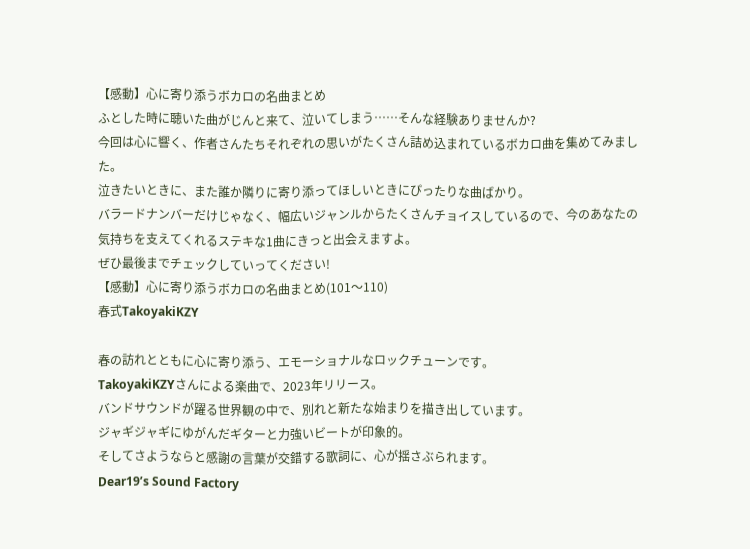【感動】心に寄り添うボカロの名曲まとめ
ふとした時に聴いた曲がじんと来て、泣いてしまう……そんな経験ありませんか?
今回は心に響く、作者さんたちそれぞれの思いがたくさん詰め込まれているボカロ曲を集めてみました。
泣きたいときに、また誰か隣りに寄り添ってほしいときにぴったりな曲ばかり。
バラードナンバーだけじゃなく、幅広いジャンルからたくさんチョイスしているので、今のあなたの気持ちを支えてくれるステキな1曲にきっと出会えますよ。
ぜひ最後までチェックしていってください!
【感動】心に寄り添うボカロの名曲まとめ(101〜110)
春式TakoyakiKZY

春の訪れとともに心に寄り添う、エモーショナルなロックチューンです。
TakoyakiKZYさんによる楽曲で、2023年リリース。
バンドサウンドが躍る世界観の中で、別れと新たな始まりを描き出しています。
ジャギジャギにゆがんだギターと力強いビートが印象的。
そしてさようならと感謝の言葉が交錯する歌詞に、心が揺さぶられます。
Dear19’s Sound Factory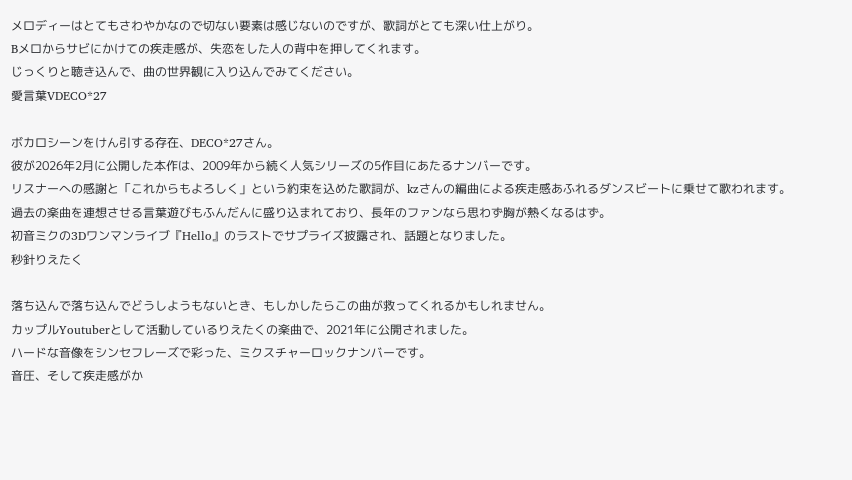メロディーはとてもさわやかなので切ない要素は感じないのですが、歌詞がとても深い仕上がり。
Bメロからサビにかけての疾走感が、失恋をした人の背中を押してくれます。
じっくりと聴き込んで、曲の世界観に入り込んでみてください。
愛言葉VDECO*27

ボカロシーンをけん引する存在、DECO*27さん。
彼が2026年2月に公開した本作は、2009年から続く人気シリーズの5作目にあたるナンバーです。
リスナーへの感謝と「これからもよろしく」という約束を込めた歌詞が、kzさんの編曲による疾走感あふれるダンスビートに乗せて歌われます。
過去の楽曲を連想させる言葉遊びもふんだんに盛り込まれており、長年のファンなら思わず胸が熱くなるはず。
初音ミクの3Dワンマンライブ『Hello』のラストでサプライズ披露され、話題となりました。
秒針りえたく

落ち込んで落ち込んでどうしようもないとき、もしかしたらこの曲が救ってくれるかもしれません。
カップルYoutuberとして活動しているりえたくの楽曲で、2021年に公開されました。
ハードな音像をシンセフレーズで彩った、ミクスチャーロックナンバーです。
音圧、そして疾走感がか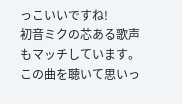っこいいですね!
初音ミクの芯ある歌声もマッチしています。
この曲を聴いて思いっ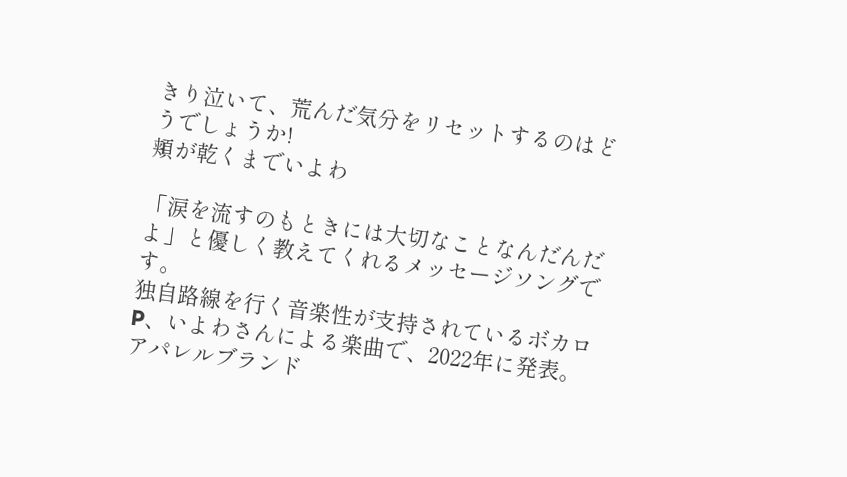きり泣いて、荒んだ気分をリセットするのはどうでしょうか!
頬が乾くまでいよわ

「涙を流すのもときには大切なことなんだんだよ」と優しく教えてくれるメッセージソングです。
独自路線を行く音楽性が支持されているボカロP、いよわさんによる楽曲で、2022年に発表。
アパレルブランド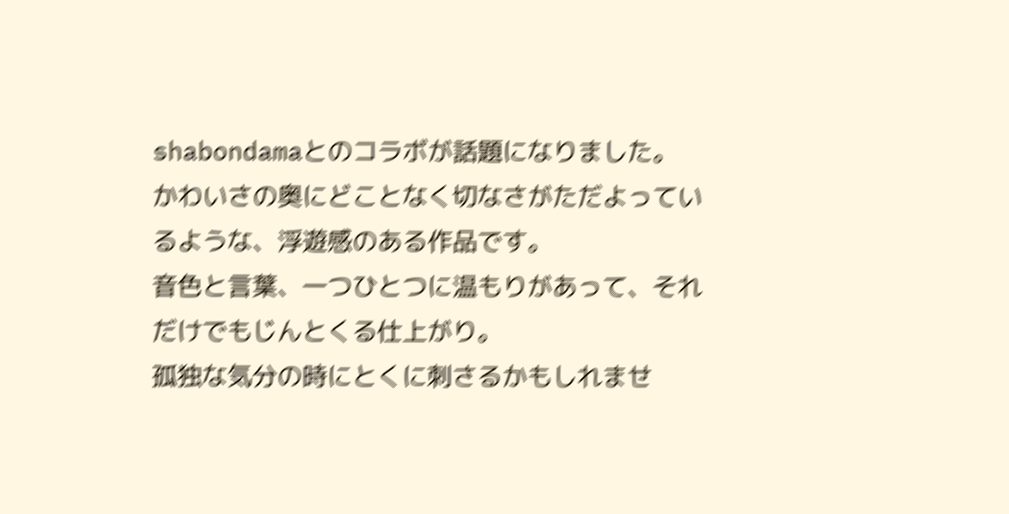shabondamaとのコラボが話題になりました。
かわいさの奥にどことなく切なさがただよっているような、浮遊感のある作品です。
音色と言葉、一つひとつに温もりがあって、それだけでもじんとくる仕上がり。
孤独な気分の時にとくに刺さるかもしれませ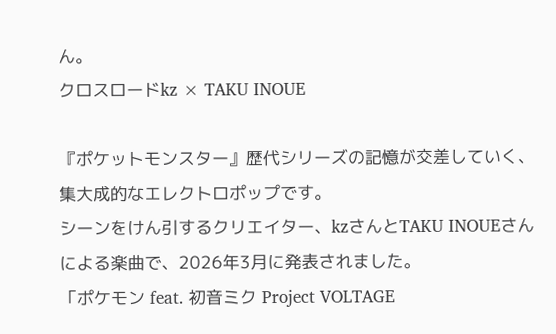ん。
クロスロードkz × TAKU INOUE

『ポケットモンスター』歴代シリーズの記憶が交差していく、集大成的なエレクトロポップです。
シーンをけん引するクリエイター、kzさんとTAKU INOUEさんによる楽曲で、2026年3月に発表されました。
「ポケモン feat. 初音ミク Project VOLTAGE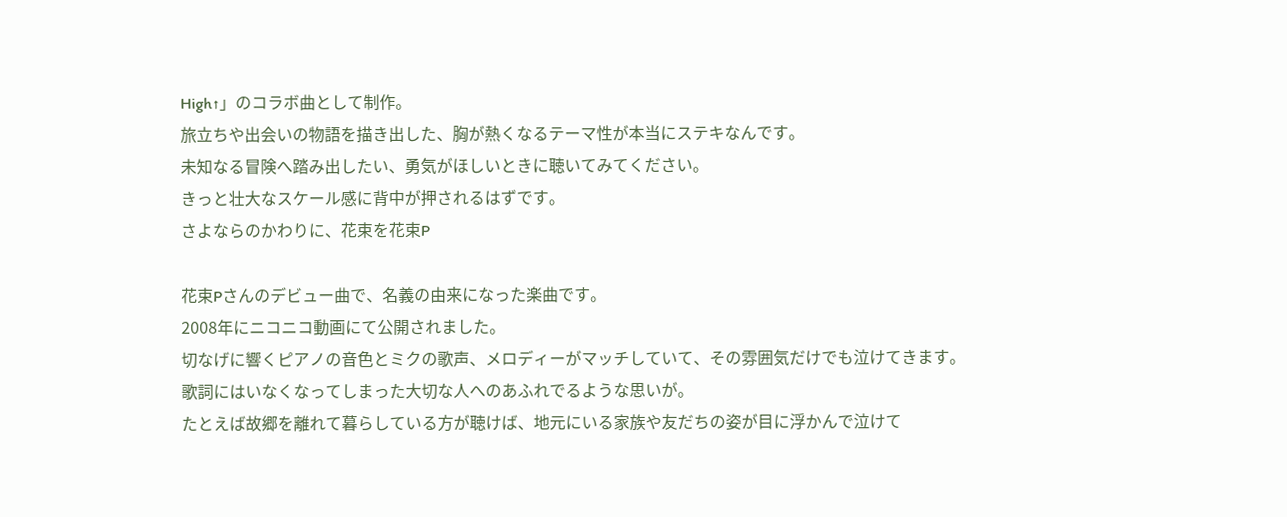High↑」のコラボ曲として制作。
旅立ちや出会いの物語を描き出した、胸が熱くなるテーマ性が本当にステキなんです。
未知なる冒険へ踏み出したい、勇気がほしいときに聴いてみてください。
きっと壮大なスケール感に背中が押されるはずです。
さよならのかわりに、花束を花束P

花束Pさんのデビュー曲で、名義の由来になった楽曲です。
2008年にニコニコ動画にて公開されました。
切なげに響くピアノの音色とミクの歌声、メロディーがマッチしていて、その雰囲気だけでも泣けてきます。
歌詞にはいなくなってしまった大切な人へのあふれでるような思いが。
たとえば故郷を離れて暮らしている方が聴けば、地元にいる家族や友だちの姿が目に浮かんで泣けて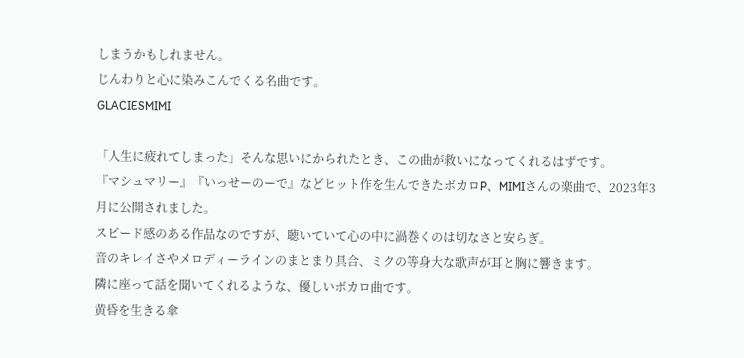しまうかもしれません。
じんわりと心に染みこんでくる名曲です。
GLACIESMIMI

「人生に疲れてしまった」そんな思いにかられたとき、この曲が救いになってくれるはずです。
『マシュマリー』『いっせーのーで』などヒット作を生んできたボカロP、MIMIさんの楽曲で、2023年3月に公開されました。
スピード感のある作品なのですが、聴いていて心の中に渦巻くのは切なさと安らぎ。
音のキレイさやメロディーラインのまとまり具合、ミクの等身大な歌声が耳と胸に響きます。
隣に座って話を聞いてくれるような、優しいボカロ曲です。
黄昏を生きる傘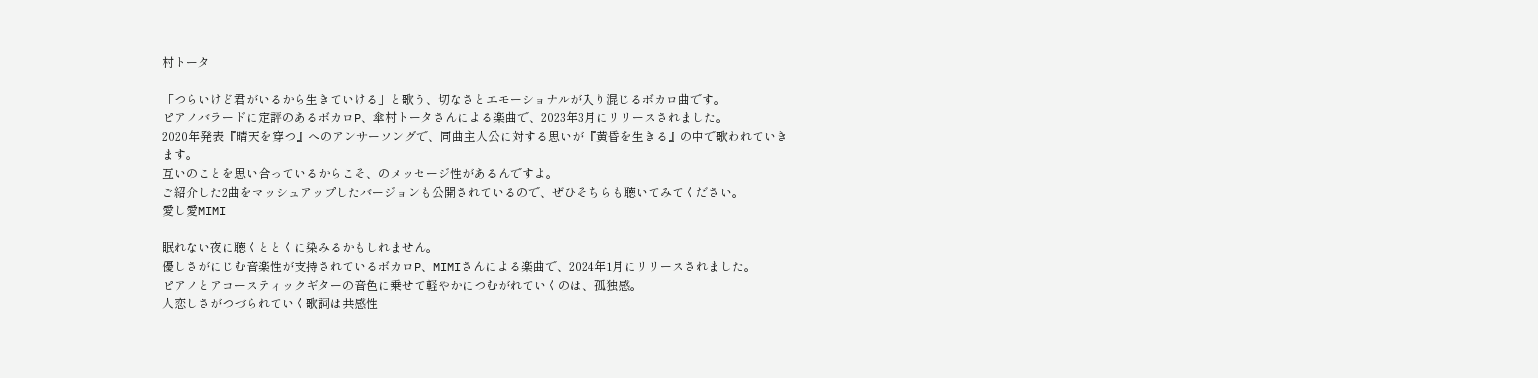村トータ

「つらいけど君がいるから生きていける」と歌う、切なさとエモーショナルが入り混じるボカロ曲です。
ピアノバラードに定評のあるボカロP、傘村トータさんによる楽曲で、2023年3月にリリースされました。
2020年発表『晴天を穿つ』へのアンサーソングで、同曲主人公に対する思いが『黄昏を生きる』の中で歌われていきます。
互いのことを思い合っているからこそ、のメッセージ性があるんですよ。
ご紹介した2曲をマッシュアップしたバージョンも公開されているので、ぜひそちらも聴いてみてください。
愛し愛MIMI

眠れない夜に聴くととくに染みるかもしれません。
優しさがにじむ音楽性が支持されているボカロP、MIMIさんによる楽曲で、2024年1月にリリースされました。
ピアノとアコースティックギターの音色に乗せて軽やかにつむがれていくのは、孤独感。
人恋しさがつづられていく歌詞は共感性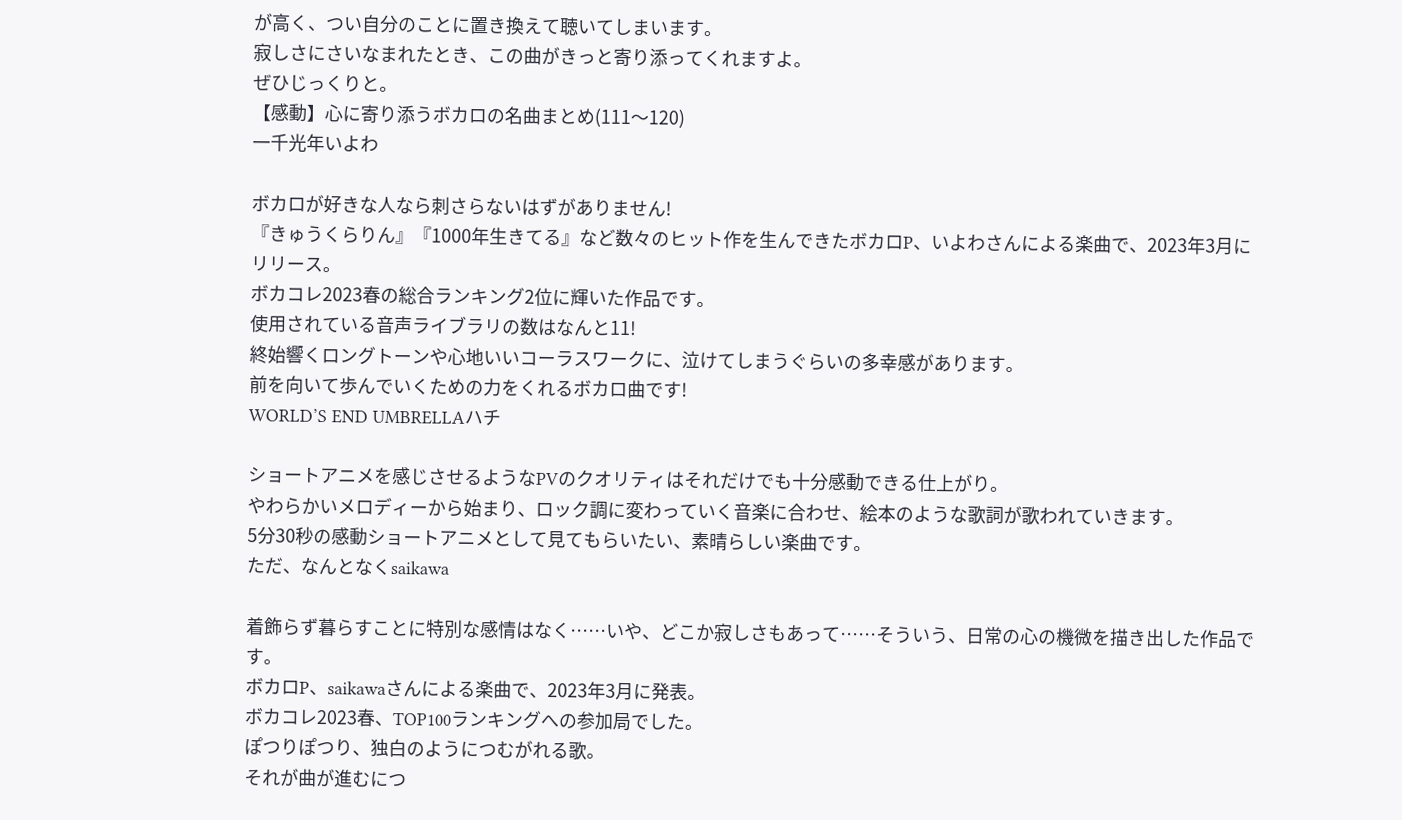が高く、つい自分のことに置き換えて聴いてしまいます。
寂しさにさいなまれたとき、この曲がきっと寄り添ってくれますよ。
ぜひじっくりと。
【感動】心に寄り添うボカロの名曲まとめ(111〜120)
一千光年いよわ

ボカロが好きな人なら刺さらないはずがありません!
『きゅうくらりん』『1000年生きてる』など数々のヒット作を生んできたボカロP、いよわさんによる楽曲で、2023年3月にリリース。
ボカコレ2023春の総合ランキング2位に輝いた作品です。
使用されている音声ライブラリの数はなんと11!
終始響くロングトーンや心地いいコーラスワークに、泣けてしまうぐらいの多幸感があります。
前を向いて歩んでいくための力をくれるボカロ曲です!
WORLD’S END UMBRELLAハチ

ショートアニメを感じさせるようなPVのクオリティはそれだけでも十分感動できる仕上がり。
やわらかいメロディーから始まり、ロック調に変わっていく音楽に合わせ、絵本のような歌詞が歌われていきます。
5分30秒の感動ショートアニメとして見てもらいたい、素晴らしい楽曲です。
ただ、なんとなくsaikawa

着飾らず暮らすことに特別な感情はなく……いや、どこか寂しさもあって……そういう、日常の心の機微を描き出した作品です。
ボカロP、saikawaさんによる楽曲で、2023年3月に発表。
ボカコレ2023春、TOP100ランキングへの参加局でした。
ぽつりぽつり、独白のようにつむがれる歌。
それが曲が進むにつ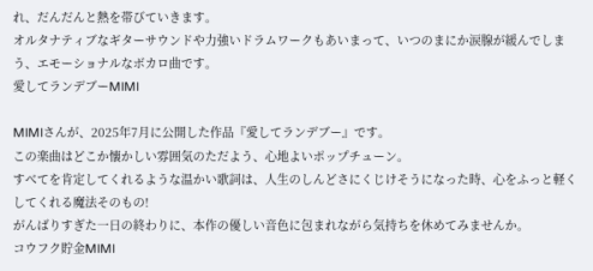れ、だんだんと熱を帯びていきます。
オルタナティブなギターサウンドや力強いドラムワークもあいまって、いつのまにか涙腺が緩んでしまう、エモーショナルなボカロ曲です。
愛してランデブーMIMI

MIMIさんが、2025年7月に公開した作品『愛してランデブー』です。
この楽曲はどこか懐かしい雰囲気のただよう、心地よいポップチューン。
すべてを肯定してくれるような温かい歌詞は、人生のしんどさにくじけそうになった時、心をふっと軽くしてくれる魔法そのもの!
がんばりすぎた一日の終わりに、本作の優しい音色に包まれながら気持ちを休めてみませんか。
コウフク貯金MIMI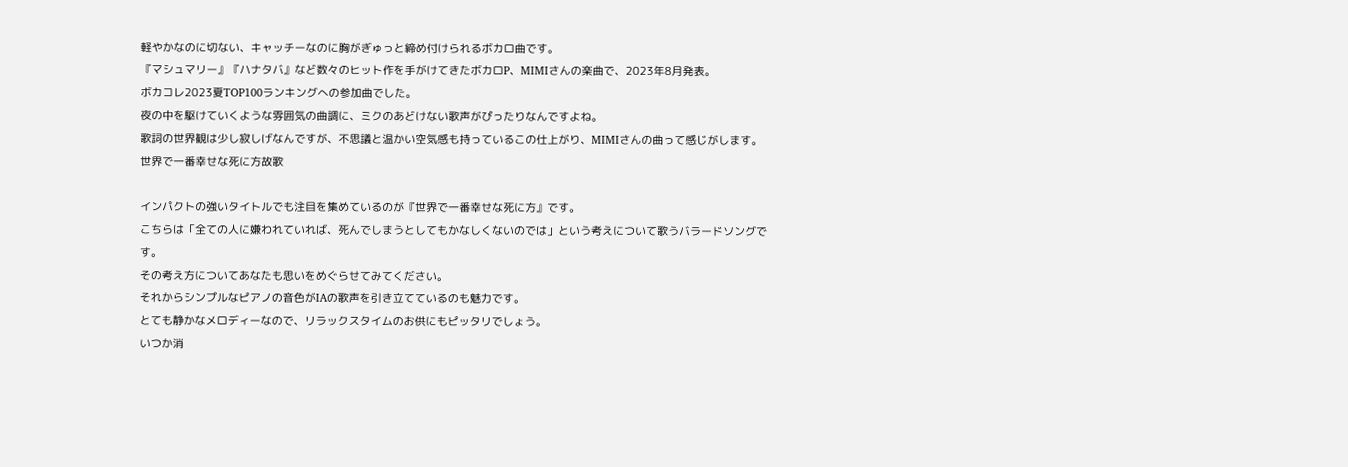軽やかなのに切ない、キャッチーなのに胸がぎゅっと締め付けられるボカロ曲です。
『マシュマリー』『ハナタバ』など数々のヒット作を手がけてきたボカロP、MIMIさんの楽曲で、2023年8月発表。
ボカコレ2023夏TOP100ランキングへの参加曲でした。
夜の中を駆けていくような雰囲気の曲調に、ミクのあどけない歌声がぴったりなんですよね。
歌詞の世界観は少し寂しげなんですが、不思議と温かい空気感も持っているこの仕上がり、MIMIさんの曲って感じがします。
世界で一番幸せな死に方故歌

インパクトの強いタイトルでも注目を集めているのが『世界で一番幸せな死に方』です。
こちらは「全ての人に嫌われていれば、死んでしまうとしてもかなしくないのでは」という考えについて歌うバラードソングです。
その考え方についてあなたも思いをめぐらせてみてください。
それからシンプルなピアノの音色がIAの歌声を引き立てているのも魅力です。
とても静かなメロディーなので、リラックスタイムのお供にもピッタリでしょう。
いつか消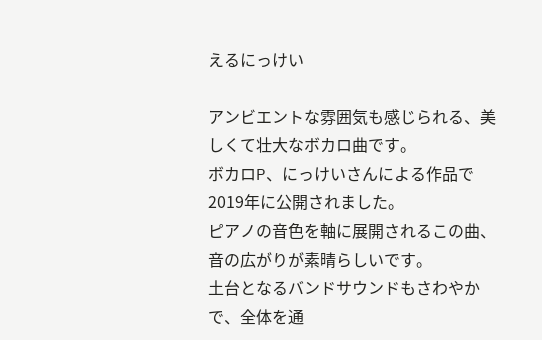えるにっけい

アンビエントな雰囲気も感じられる、美しくて壮大なボカロ曲です。
ボカロP、にっけいさんによる作品で2019年に公開されました。
ピアノの音色を軸に展開されるこの曲、音の広がりが素晴らしいです。
土台となるバンドサウンドもさわやかで、全体を通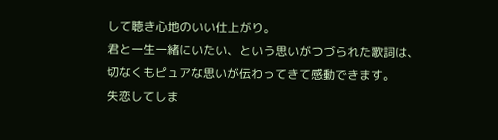して聴き心地のいい仕上がり。
君と一生一緒にいたい、という思いがつづられた歌詞は、切なくもピュアな思いが伝わってきて感動できます。
失恋してしま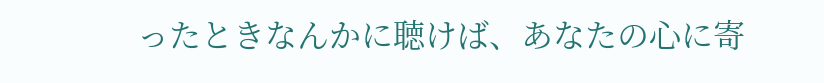ったときなんかに聴けば、あなたの心に寄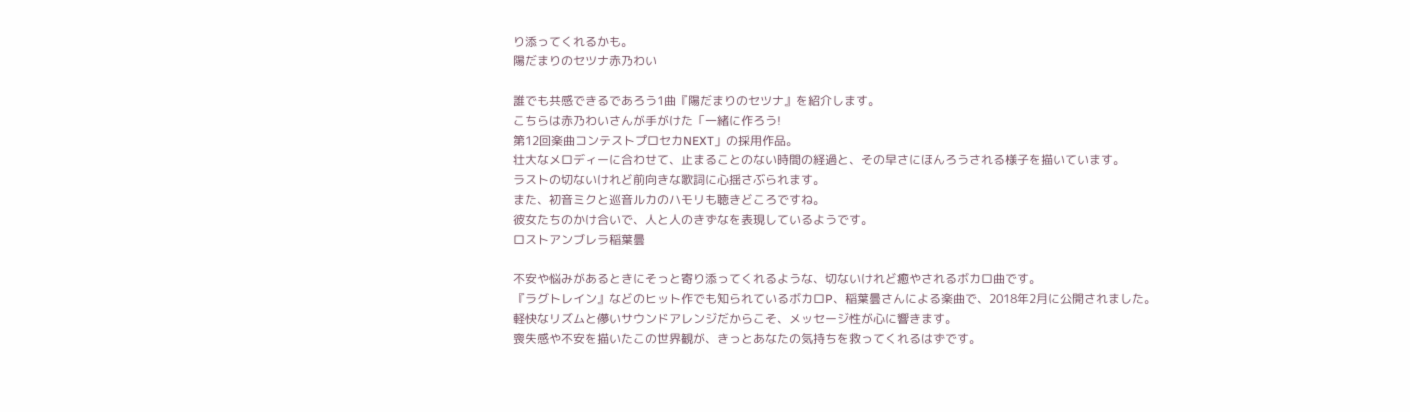り添ってくれるかも。
陽だまりのセツナ赤乃わい

誰でも共感できるであろう1曲『陽だまりのセツナ』を紹介します。
こちらは赤乃わいさんが手がけた「一緒に作ろう!
第12回楽曲コンテストプロセカNEXT」の採用作品。
壮大なメロディーに合わせて、止まることのない時間の経過と、その早さにほんろうされる様子を描いています。
ラストの切ないけれど前向きな歌詞に心揺さぶられます。
また、初音ミクと巡音ルカのハモリも聴きどころですね。
彼女たちのかけ合いで、人と人のきずなを表現しているようです。
ロストアンブレラ稲葉曇

不安や悩みがあるときにそっと寄り添ってくれるような、切ないけれど癒やされるボカロ曲です。
『ラグトレイン』などのヒット作でも知られているボカロP、稲葉曇さんによる楽曲で、2018年2月に公開されました。
軽快なリズムと儚いサウンドアレンジだからこそ、メッセージ性が心に響きます。
喪失感や不安を描いたこの世界観が、きっとあなたの気持ちを救ってくれるはずです。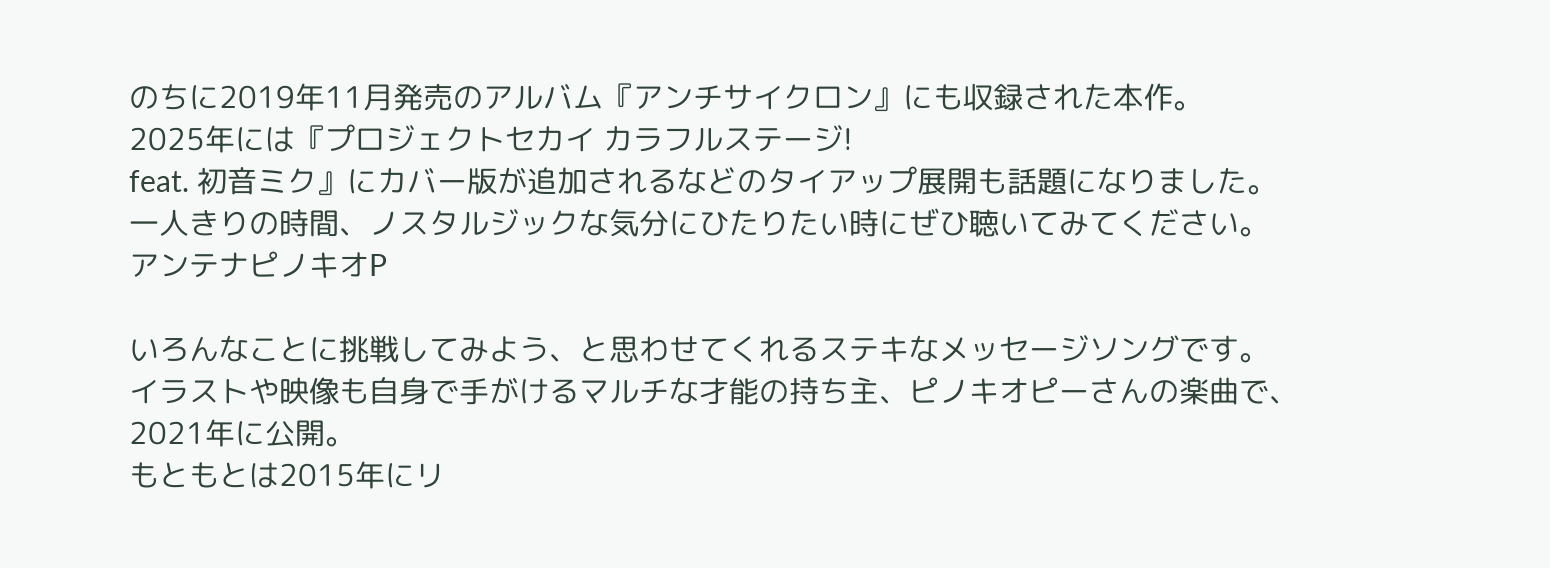のちに2019年11月発売のアルバム『アンチサイクロン』にも収録された本作。
2025年には『プロジェクトセカイ カラフルステージ!
feat. 初音ミク』にカバー版が追加されるなどのタイアップ展開も話題になりました。
一人きりの時間、ノスタルジックな気分にひたりたい時にぜひ聴いてみてください。
アンテナピノキオP

いろんなことに挑戦してみよう、と思わせてくれるステキなメッセージソングです。
イラストや映像も自身で手がけるマルチな才能の持ち主、ピノキオピーさんの楽曲で、2021年に公開。
もともとは2015年にリ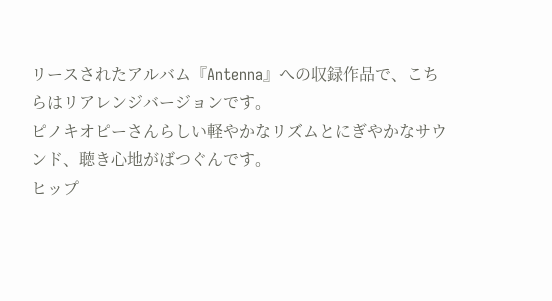リースされたアルバム『Antenna』への収録作品で、こちらはリアレンジバージョンです。
ピノキオピーさんらしい軽やかなリズムとにぎやかなサウンド、聴き心地がばつぐんです。
ヒップ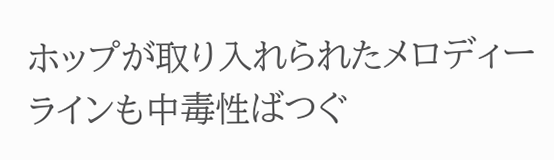ホップが取り入れられたメロディーラインも中毒性ばつぐ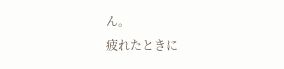ん。
疲れたときに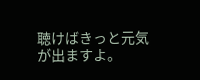聴けばきっと元気が出ますよ。